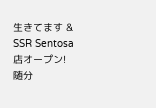生きてます & SSR Sentosa店オープン!
随分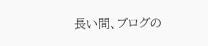長い間、ブログの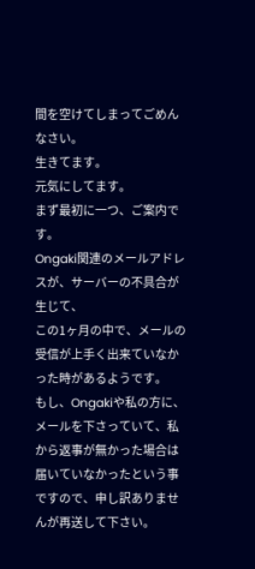間を空けてしまってごめんなさい。
生きてます。
元気にしてます。
まず最初に一つ、ご案内です。
Ongaki関連のメールアドレスが、サーバーの不具合が生じて、
この1ヶ月の中で、メールの受信が上手く出来ていなかった時があるようです。
もし、Ongakiや私の方に、メールを下さっていて、私から返事が無かった場合は
届いていなかったという事ですので、申し訳ありませんが再送して下さい。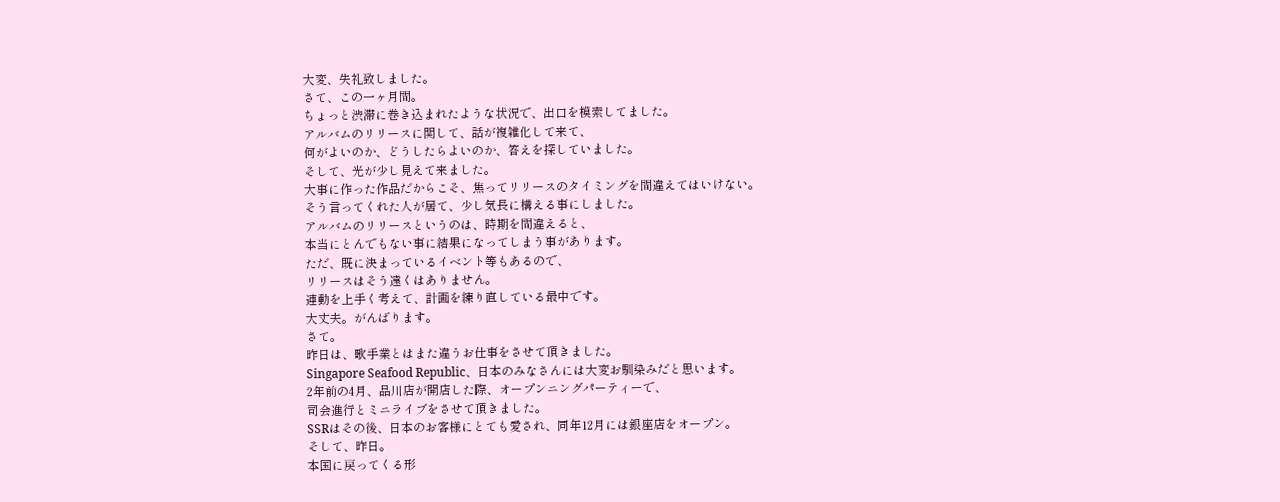大変、失礼致しました。
さて、この一ヶ月間。
ちょっと渋滞に巻き込まれたような状況で、出口を模索してました。
アルバムのリリースに関して、話が複雑化して来て、
何がよいのか、どうしたらよいのか、答えを探していました。
そして、光が少し見えて来ました。
大事に作った作品だからこそ、焦ってリリースのタイミングを間違えてはいけない。
そう言ってくれた人が居て、少し気長に構える事にしました。
アルバムのリリースというのは、時期を間違えると、
本当にとんでもない事に結果になってしまう事があります。
ただ、既に決まっているイベント等もあるので、
リリースはそう遠くはありません。
連動を上手く考えて、計画を練り直している最中です。
大丈夫。がんばります。
さて。
昨日は、歌手業とはまた違うお仕事をさせて頂きました。
Singapore Seafood Republic、日本のみなさんには大変お馴染みだと思います。
2年前の4月、品川店が開店した際、オープンニングパーティーで、
司会進行とミニライブをさせて頂きました。
SSRはその後、日本のお客様にとても愛され、同年12月には銀座店をオープン。
そして、昨日。
本国に戻ってくる形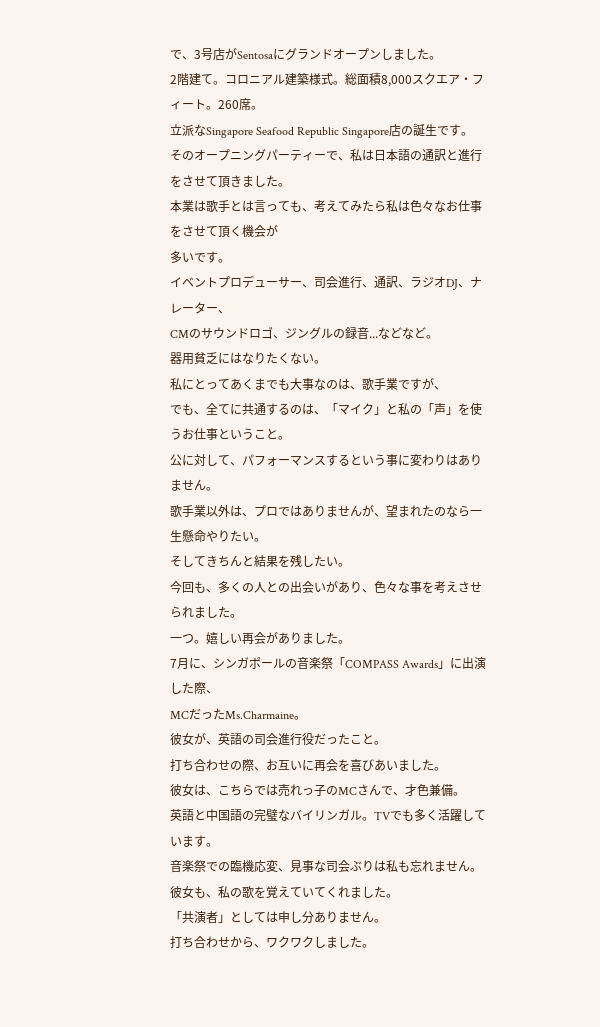で、3号店がSentosaにグランドオープンしました。
2階建て。コロニアル建築様式。総面積8,000スクエア・フィート。260席。
立派なSingapore Seafood Republic Singapore店の誕生です。
そのオープニングパーティーで、私は日本語の通訳と進行をさせて頂きました。
本業は歌手とは言っても、考えてみたら私は色々なお仕事をさせて頂く機会が
多いです。
イベントプロデューサー、司会進行、通訳、ラジオDJ、ナレーター、
CMのサウンドロゴ、ジングルの録音...などなど。
器用貧乏にはなりたくない。
私にとってあくまでも大事なのは、歌手業ですが、
でも、全てに共通するのは、「マイク」と私の「声」を使うお仕事ということ。
公に対して、パフォーマンスするという事に変わりはありません。
歌手業以外は、プロではありませんが、望まれたのなら一生懸命やりたい。
そしてきちんと結果を残したい。
今回も、多くの人との出会いがあり、色々な事を考えさせられました。
一つ。嬉しい再会がありました。
7月に、シンガポールの音楽祭「COMPASS Awards」に出演した際、
MCだったMs.Charmaine。
彼女が、英語の司会進行役だったこと。
打ち合わせの際、お互いに再会を喜びあいました。
彼女は、こちらでは売れっ子のMCさんで、才色兼備。
英語と中国語の完璧なバイリンガル。TVでも多く活躍しています。
音楽祭での臨機応変、見事な司会ぶりは私も忘れません。
彼女も、私の歌を覚えていてくれました。
「共演者」としては申し分ありません。
打ち合わせから、ワクワクしました。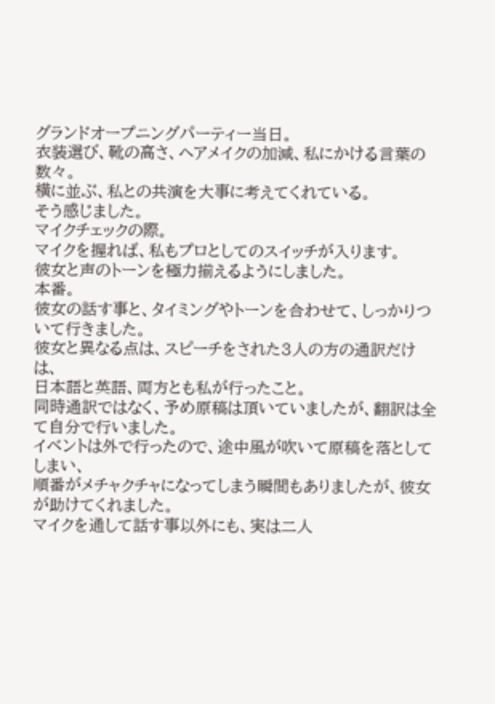グランドオープニングパーティー当日。
衣装選び、靴の高さ、ヘアメイクの加減、私にかける言葉の数々。
横に並ぶ、私との共演を大事に考えてくれている。
そう感じました。
マイクチェックの際。
マイクを握れば、私もプロとしてのスイッチが入ります。
彼女と声のトーンを極力揃えるようにしました。
本番。
彼女の話す事と、タイミングやトーンを合わせて、しっかりついて行きました。
彼女と異なる点は、スピーチをされた3人の方の通訳だけは、
日本語と英語、両方とも私が行ったこと。
同時通訳ではなく、予め原稿は頂いていましたが、翻訳は全て自分で行いました。
イベントは外で行ったので、途中風が吹いて原稿を落としてしまい、
順番がメチャクチャになってしまう瞬間もありましたが、彼女が助けてくれました。
マイクを通して話す事以外にも、実は二人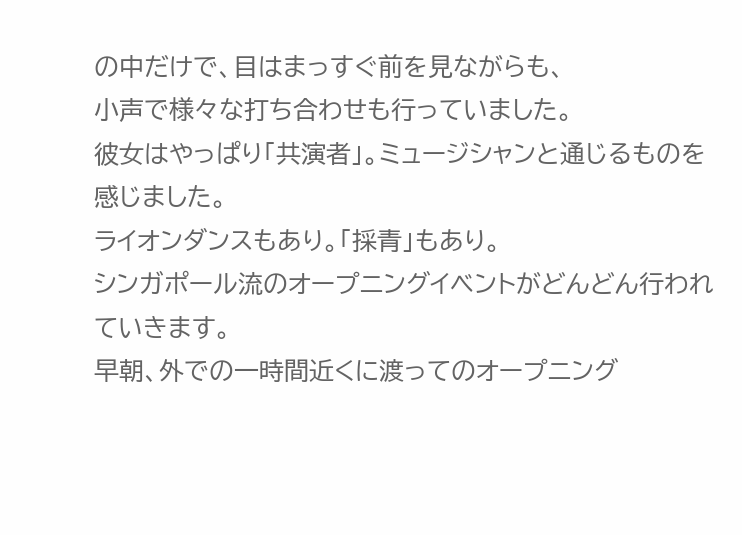の中だけで、目はまっすぐ前を見ながらも、
小声で様々な打ち合わせも行っていました。
彼女はやっぱり「共演者」。ミュージシャンと通じるものを感じました。
ライオンダンスもあり。「採青」もあり。
シンガポール流のオープニングイベントがどんどん行われていきます。
早朝、外での一時間近くに渡ってのオープニング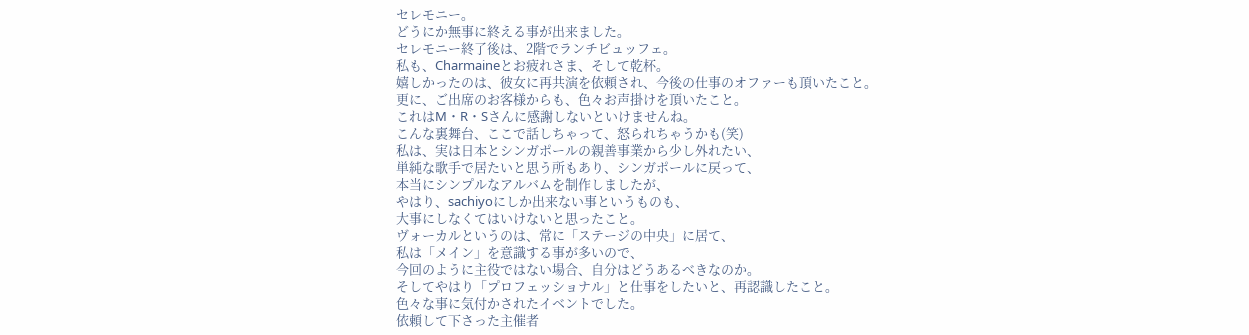セレモニー。
どうにか無事に終える事が出来ました。
セレモニー終了後は、2階でランチビュッフェ。
私も、Charmaineとお疲れさま、そして乾杯。
嬉しかったのは、彼女に再共演を依頼され、今後の仕事のオファーも頂いたこと。
更に、ご出席のお客様からも、色々お声掛けを頂いたこと。
これはM・R・Sさんに感謝しないといけませんね。
こんな裏舞台、ここで話しちゃって、怒られちゃうかも(笑)
私は、実は日本とシンガポールの親善事業から少し外れたい、
単純な歌手で居たいと思う所もあり、シンガポールに戻って、
本当にシンプルなアルバムを制作しましたが、
やはり、sachiyoにしか出来ない事というものも、
大事にしなくてはいけないと思ったこと。
ヴォーカルというのは、常に「ステージの中央」に居て、
私は「メイン」を意識する事が多いので、
今回のように主役ではない場合、自分はどうあるべきなのか。
そしてやはり「プロフェッショナル」と仕事をしたいと、再認識したこと。
色々な事に気付かされたイベントでした。
依頼して下さった主催者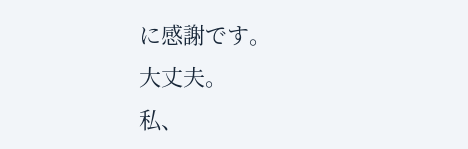に感謝です。
大丈夫。
私、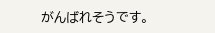がんばれそうです。